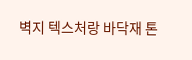벽지 텍스처랑 바닥재 톤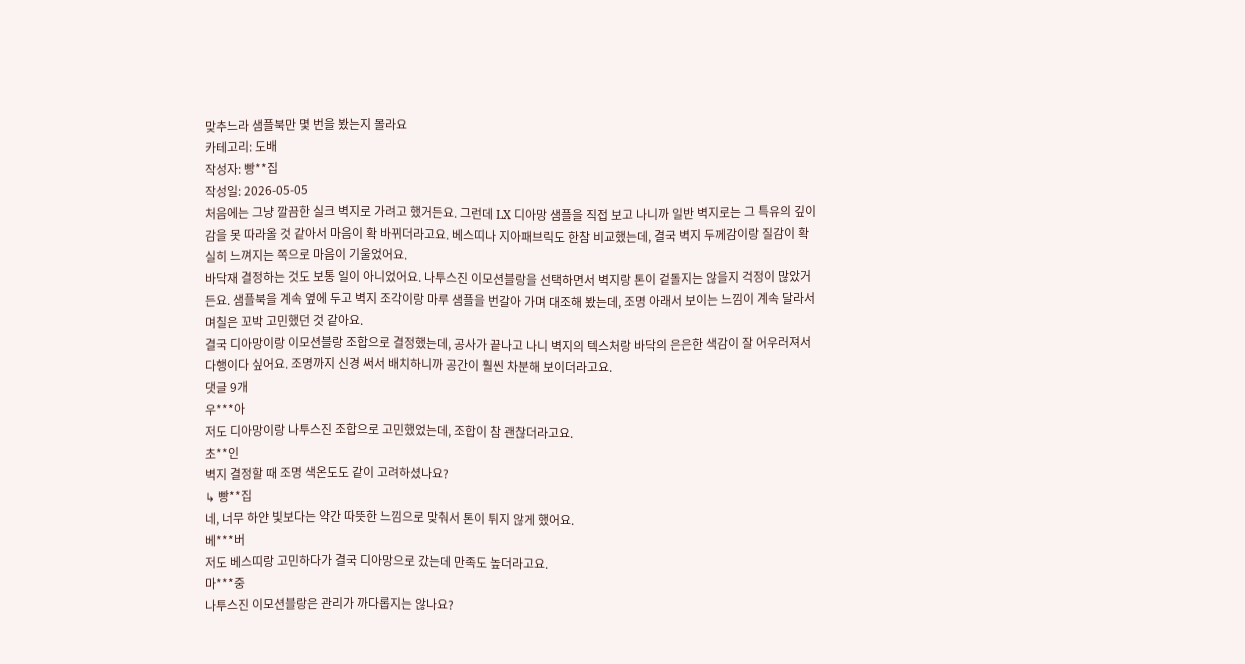맞추느라 샘플북만 몇 번을 봤는지 몰라요
카테고리: 도배
작성자: 빵**집
작성일: 2026-05-05
처음에는 그냥 깔끔한 실크 벽지로 가려고 했거든요. 그런데 LX 디아망 샘플을 직접 보고 나니까 일반 벽지로는 그 특유의 깊이감을 못 따라올 것 같아서 마음이 확 바뀌더라고요. 베스띠나 지아패브릭도 한참 비교했는데, 결국 벽지 두께감이랑 질감이 확실히 느껴지는 쪽으로 마음이 기울었어요.
바닥재 결정하는 것도 보통 일이 아니었어요. 나투스진 이모션블랑을 선택하면서 벽지랑 톤이 겉돌지는 않을지 걱정이 많았거든요. 샘플북을 계속 옆에 두고 벽지 조각이랑 마루 샘플을 번갈아 가며 대조해 봤는데, 조명 아래서 보이는 느낌이 계속 달라서 며칠은 꼬박 고민했던 것 같아요.
결국 디아망이랑 이모션블랑 조합으로 결정했는데, 공사가 끝나고 나니 벽지의 텍스처랑 바닥의 은은한 색감이 잘 어우러져서 다행이다 싶어요. 조명까지 신경 써서 배치하니까 공간이 훨씬 차분해 보이더라고요.
댓글 9개
우***아
저도 디아망이랑 나투스진 조합으로 고민했었는데, 조합이 참 괜찮더라고요.
초**인
벽지 결정할 때 조명 색온도도 같이 고려하셨나요?
↳ 빵**집
네, 너무 하얀 빛보다는 약간 따뜻한 느낌으로 맞춰서 톤이 튀지 않게 했어요.
베***버
저도 베스띠랑 고민하다가 결국 디아망으로 갔는데 만족도 높더라고요.
마***중
나투스진 이모션블랑은 관리가 까다롭지는 않나요?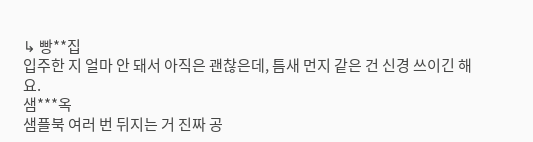↳ 빵**집
입주한 지 얼마 안 돼서 아직은 괜찮은데, 틈새 먼지 같은 건 신경 쓰이긴 해요.
샘***옥
샘플북 여러 번 뒤지는 거 진짜 공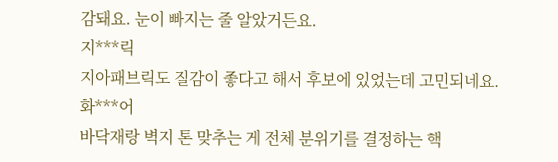감돼요. 눈이 빠지는 줄 알았거든요.
지***릭
지아패브릭도 질감이 좋다고 해서 후보에 있었는데 고민되네요.
화***어
바닥재랑 벽지 톤 맞추는 게 전체 분위기를 결정하는 핵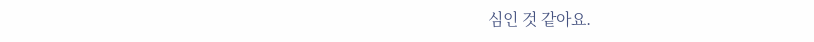심인 것 같아요.